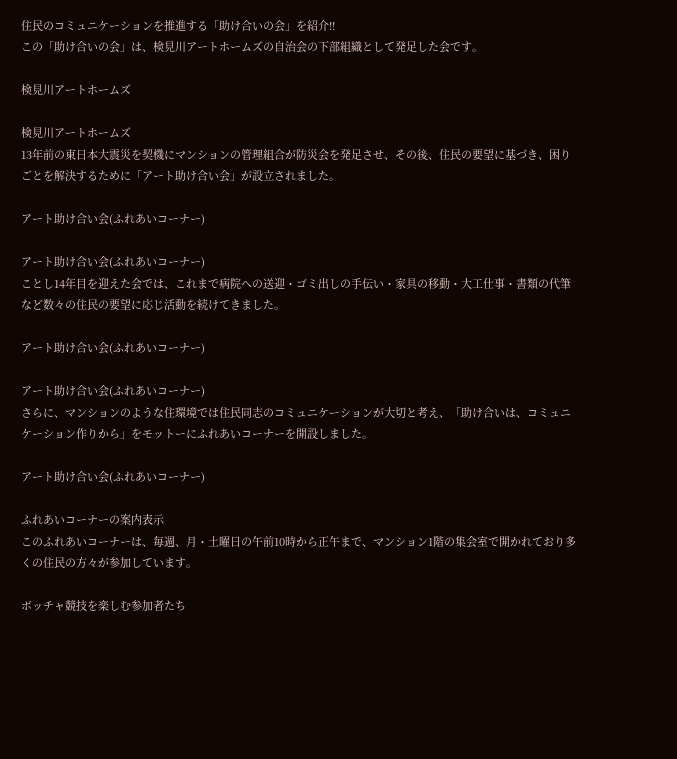住民のコミュニケーションを推進する「助け合いの会」を紹介!!
この「助け合いの会」は、検見川アートホームズの自治会の下部組織として発足した会です。

検見川アートホームズ

検見川アートホームズ
13年前の東日本大震災を契機にマンションの管理組合が防災会を発足させ、その後、住民の要望に基づき、困りごとを解決するために「アート助け合い会」が設立されました。

アート助け合い会(ふれあいコーナー)

アート助け合い会(ふれあいコーナー)
ことし14年目を迎えた会では、これまで病院への送迎・ゴミ出しの手伝い・家具の移動・大工仕事・書類の代筆など数々の住民の要望に応じ活動を続けてきました。

アート助け合い会(ふれあいコーナー)

アート助け合い会(ふれあいコーナー)
さらに、マンションのような住環境では住民同志のコミュニケーションが大切と考え、「助け合いは、コミュニケーション作りから」をモットーにふれあいコーナーを開設しました。

アート助け合い会(ふれあいコーナー)

ふれあいコーナーの案内表示
このふれあいコーナーは、毎週、月・土曜日の午前10時から正午まで、マンション1階の集会室で開かれており多くの住民の方々が参加しています。

ボッチャ競技を楽しむ参加者たち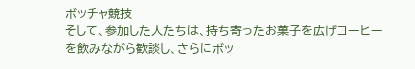ボッチャ競技
そして、参加した人たちは、持ち寄ったお菓子を広げコーヒーを飲みながら歓談し、さらにボッ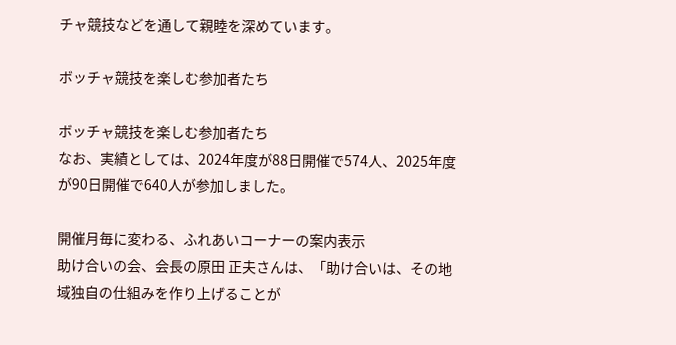チャ競技などを通して親睦を深めています。

ボッチャ競技を楽しむ参加者たち

ボッチャ競技を楽しむ参加者たち
なお、実績としては、2024年度が88日開催で574人、2025年度が90日開催で640人が参加しました。

開催月毎に変わる、ふれあいコーナーの案内表示
助け合いの会、会長の原田 正夫さんは、「助け合いは、その地域独自の仕組みを作り上げることが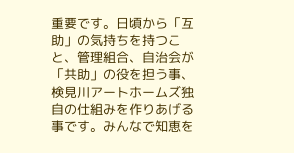重要です。日頃から「互助」の気持ちを持つこと、管理組合、自治会が「共助」の役を担う事、検見川アートホームズ独自の仕組みを作りあげる事です。みんなで知恵を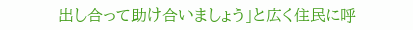出し合って助け合いましょう」と広く住民に呼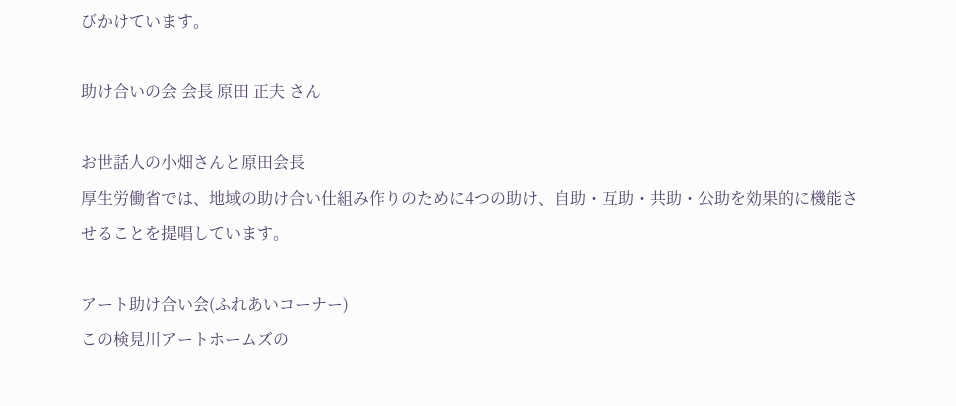びかけています。

助け合いの会 会長 原田 正夫 さん

お世話人の小畑さんと原田会長
厚生労働省では、地域の助け合い仕組み作りのために4つの助け、自助・互助・共助・公助を効果的に機能させることを提唱しています。

アート助け合い会(ふれあいコーナー)
この検見川アートホームズの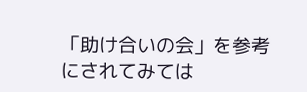「助け合いの会」を参考にされてみては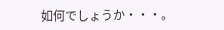如何でしょうか・・・。